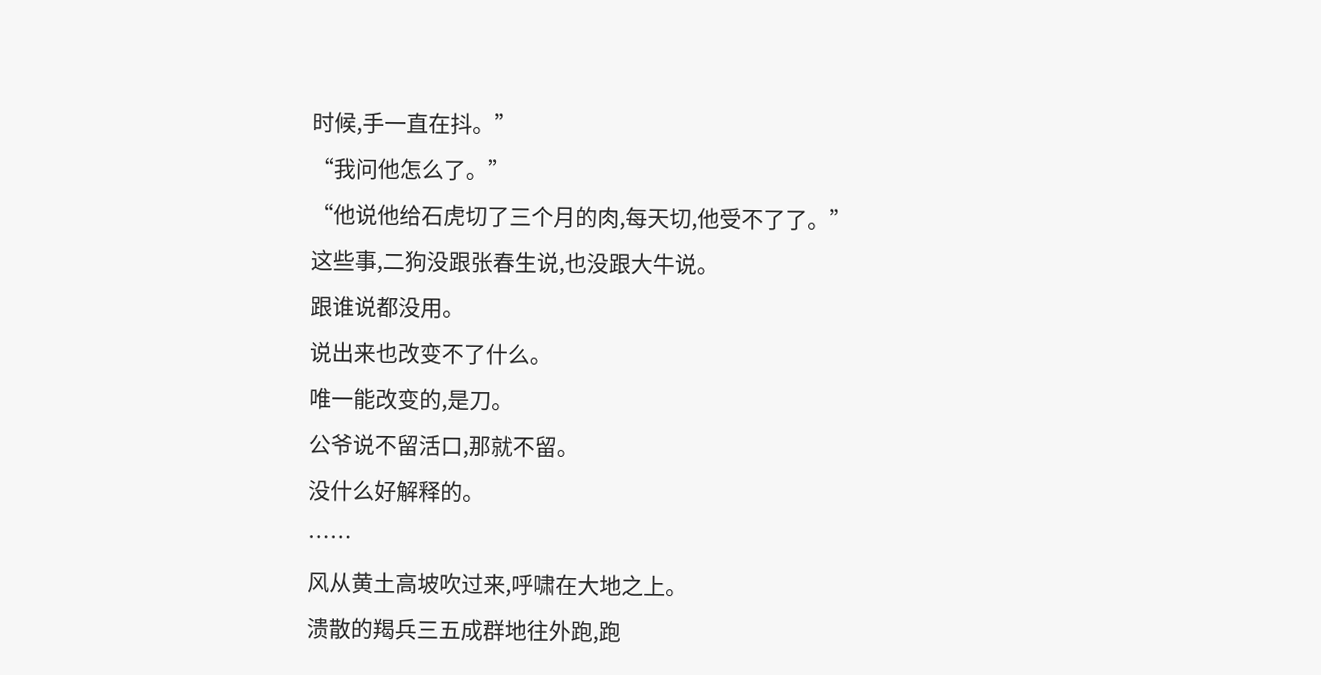时候,手一直在抖。”
“我问他怎么了。”
“他说他给石虎切了三个月的肉,每天切,他受不了了。”
这些事,二狗没跟张春生说,也没跟大牛说。
跟谁说都没用。
说出来也改变不了什么。
唯一能改变的,是刀。
公爷说不留活口,那就不留。
没什么好解释的。
……
风从黄土高坡吹过来,呼啸在大地之上。
溃散的羯兵三五成群地往外跑,跑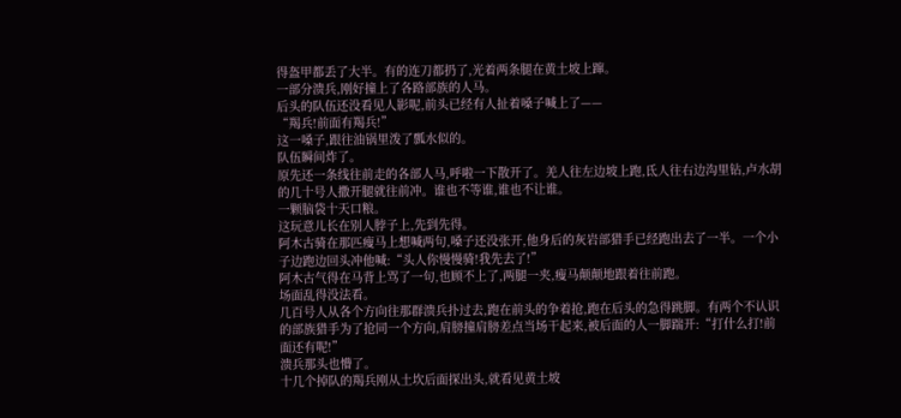得盔甲都丢了大半。有的连刀都扔了,光着两条腿在黄土坡上蹿。
一部分溃兵,刚好撞上了各路部族的人马。
后头的队伍还没看见人影呢,前头已经有人扯着嗓子喊上了——
“羯兵!前面有羯兵!”
这一嗓子,跟往油锅里泼了瓢水似的。
队伍瞬间炸了。
原先还一条线往前走的各部人马,呼啦一下散开了。羌人往左边坡上跑,氐人往右边沟里钻,卢水胡的几十号人撒开腿就往前冲。谁也不等谁,谁也不让谁。
一颗脑袋十天口粮。
这玩意儿长在别人脖子上,先到先得。
阿木古骑在那匹瘦马上想喊两句,嗓子还没张开,他身后的灰岩部猎手已经跑出去了一半。一个小子边跑边回头冲他喊:“头人你慢慢骑!我先去了!”
阿木古气得在马背上骂了一句,也顾不上了,两腿一夹,瘦马颠颠地跟着往前跑。
场面乱得没法看。
几百号人从各个方向往那群溃兵扑过去,跑在前头的争着抢,跑在后头的急得跳脚。有两个不认识的部族猎手为了抢同一个方向,肩膀撞肩膀差点当场干起来,被后面的人一脚踹开:“打什么打!前面还有呢!”
溃兵那头也懵了。
十几个掉队的羯兵刚从土坎后面探出头,就看见黄土坡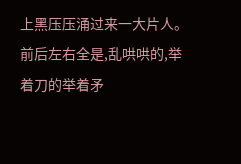上黑压压涌过来一大片人。
前后左右全是,乱哄哄的,举着刀的举着矛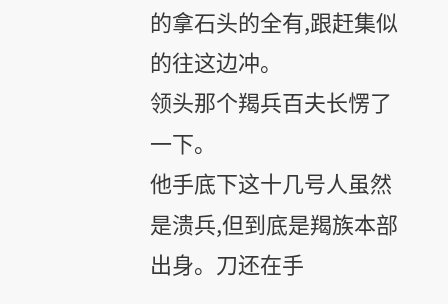的拿石头的全有,跟赶集似的往这边冲。
领头那个羯兵百夫长愣了一下。
他手底下这十几号人虽然是溃兵,但到底是羯族本部出身。刀还在手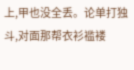上,甲也没全丢。论单打独斗,对面那帮衣衫褴褛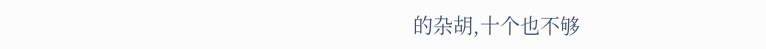的杂胡,十个也不够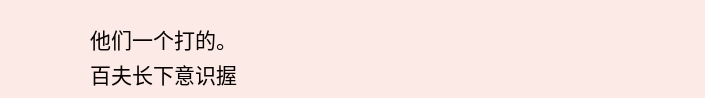他们一个打的。
百夫长下意识握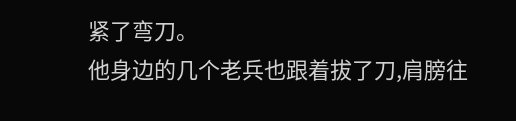紧了弯刀。
他身边的几个老兵也跟着拔了刀,肩膀往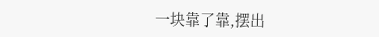一块靠了靠,摆出